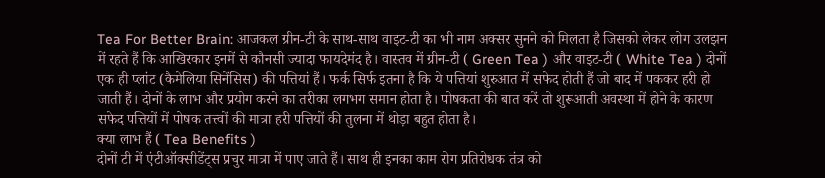Tea For Better Brain: आजकल ग्रीन-टी के साथ-साथ वाइट-टी का भी नाम अक्सर सुनने को मिलता है जिसको लेकर लोग उलझन में रहते हैं कि आखिरकार इनमें से कौनसी ज्यादा फायदेमंद है। वास्तव में ग्रीन-टी ( Green Tea ) और वाइट-टी ( White Tea ) दोनों एक ही प्लांट (कैमेलिया सिनेंसिस) की पत्तियां हैं। फर्क सिर्फ इतना है कि ये पत्तियां शुरुआत में सफेद होती हैं जो बाद में पककर हरी हो जाती हैं। दोनों के लाभ और प्रयोग करने का तरीका लगभग समान होता है। पोषकता की बात करें तो शुरूआती अवस्था में होने के कारण सफेद पत्तियों में पोषक तत्त्वों की मात्रा हरी पत्तियों की तुलना में थोड़ा बहुत होता है।
क्या लाभ हैं ( Tea Benefits )
दोनों टी में एंटीऑक्सीडेंट्स प्रचुर मात्रा में पाए जाते हैं। साथ ही इनका काम रोग प्रतिरोधक तंत्र को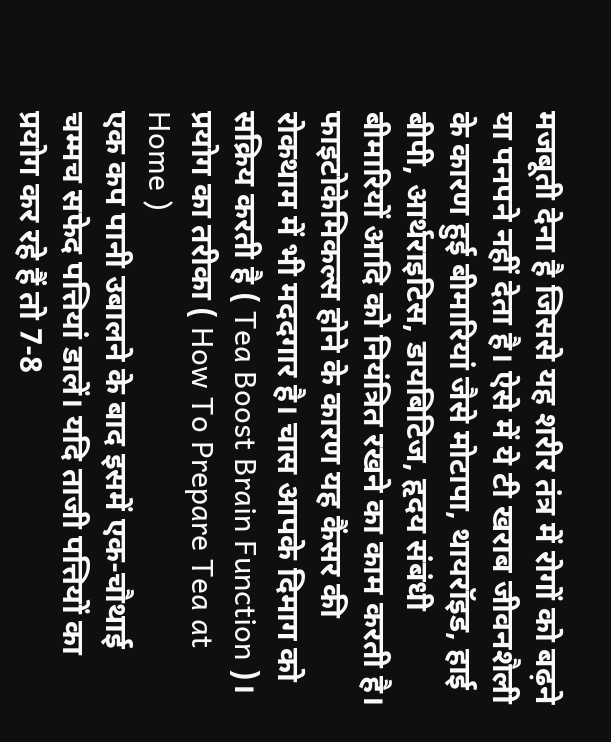मजबूती देना है जिससे यह शरीर तंत्र में रोगों को बढ़ने या पनपने नहीं देता है। ऐसे में ये टी खराब जीवनशैली के कारण हुई बीमारियां जैसे मोटापा, थायरॉइड, हाई बीपी, आर्थराइटिस, डायबिटिज, हृदय संबंधी बीमारियों आदि को नियंत्रित रखने का काम करती है। फाइटोकेमिकल्स होने के कारण यह कैंसर की रोकथाम में भी मददगार है। चास आपके दिमाग को सक्रिय करती है ( Tea Boost Brain Function )।
प्रयोग का तरीका ( How To Prepare Tea at Home )
एक कप पानी उबालने के बाद इसमें एक-चौथाई चम्मच सफेद पत्तियां डालें। यदि ताजी पत्तियों का प्रयोग कर रहे हैं तो 7-8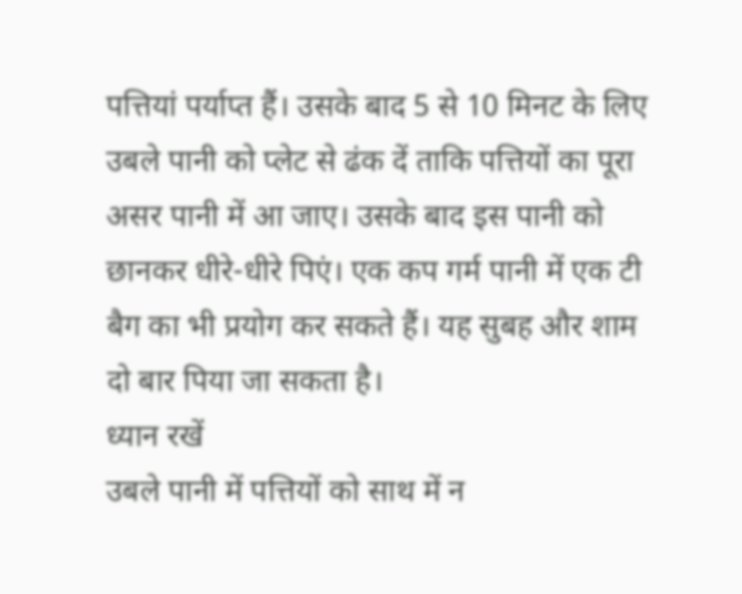पत्तियां पर्याप्त हैं। उसके बाद 5 से 10 मिनट के लिए उबले पानी को प्लेट से ढंक दें ताकि पत्तियों का पूरा असर पानी में आ जाए। उसके बाद इस पानी को छानकर धीरे-धीरे पिएं। एक कप गर्म पानी में एक टी बैग का भी प्रयोग कर सकते हैं। यह सुबह और शाम दो बार पिया जा सकता है।
ध्यान रखें
उबले पानी में पत्तियों को साथ में न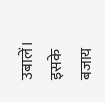उबालें। इसके बजाय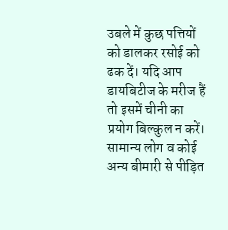उबले में कुछ पत्तियों को डालकर रसोई को ढक दें। यदि आप डायबिटीज के मरीज हैं तो इसमें चीनी का प्रयोग बिल्कुल न करें। सामान्य लोग व कोई अन्य बीमारी से पीड़ित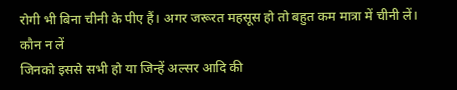रोगी भी बिना चीनी के पीए हैं। अगर जरूरत महसूस हो तो बहुत कम मात्रा में चीनी लें।
कौन न लें
जिनको इससे सभी हो या जिन्हें अल्सर आदि की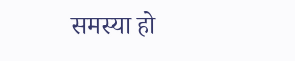समस्या हो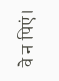वे न पिएं।